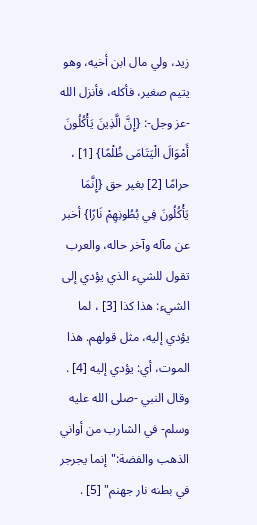زيد، ولي مال ابن أخيه، وهو يتيم صغير، فأكله، فأنزل الله -عز وجل-: {إِنَّ الَّذِينَ يَأْكُلُونَ أَمْوَالَ الْيَتَامَى ظُلْمًا} [1] ، حرامًا [2] بغير حق {إِنَّمَا يَأْكُلُونَ فِي بُطُونِهِمْ نَارًا} أخبر عن مآله وآخر حاله، والعرب تقول للشيء الذي يؤدي إلى الشيء: هذا كذا [3] ، لما يؤدي إليه، مثل قولهم. هذا الموت، أي: يؤدي إليه [4] .
وقال النبي -صلى الله عليه وسلم- في الشارب من أواني الذهب والفضة:"إنما يجرجر في بطنه نار جهنم" [5] .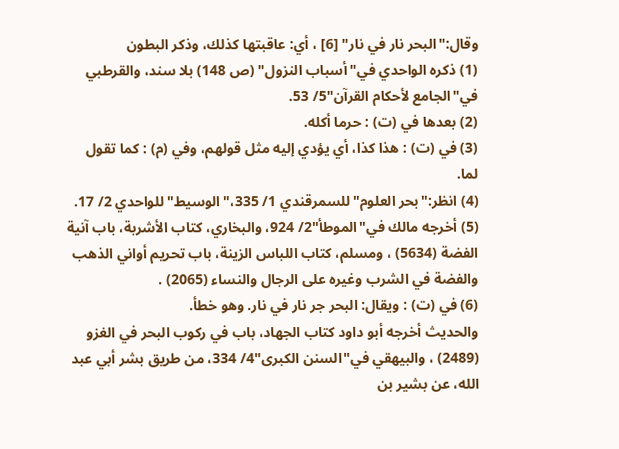وقال:"البحر نار في نار" [6] ، أي: عاقبتها كذلك، وذكر البطون
(1) ذكره الواحدي في"أسباب النزول" (ص 148) بلا سند، والقرطبي في"الجامع لأحكام القرآن"5/ 53.
(2) بعدها في (ت) : حرما أكله.
(3) في (ت) : هذا كذا، أي يؤدي إليه مثل قولهم، وفي (م) : كما تقول لما.
(4) انظر:"بحر العلوم"للسمرقندي 1/ 335،"الوسيط"للواحدي 2/ 17.
(5) أخرجه مالك في"الموطأ"2/ 924، والبخاري، كتاب الأشربة، باب آنية الفضة (5634) ، ومسلم، كتاب اللباس الزينة، باب تحريم أواني الذهب والفضة في الشرب وغيره على الرجال والنساء (2065) .
(6) في (ت) : ويقال: البحر جر نار في نار. وهو خطأ.
والحديث أخرجه أبو داود كتاب الجهاد، باب في ركوب البحر في الغزو (2489) ، والبيهقي في"السنن الكبرى"4/ 334، من طريق بشر أبي عبد الله، عن بشير بن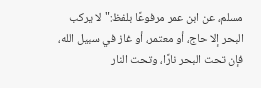مسلم، عن ابن عمر مرفوعًا بلفظ:"لا يركب البحر إلا حاج، أو معتمر، أو غاز في سبيل الله، فإن تحت البحر نارًا، وتحت النار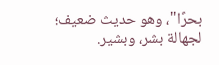بحرًا"، وهو حديث ضعيف؛ لجهالة بشر، وبشير.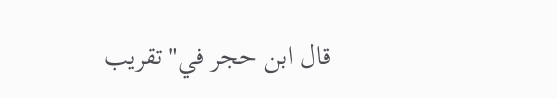قال ابن حجر في"تقريب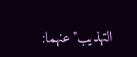التهذيب"عنهما: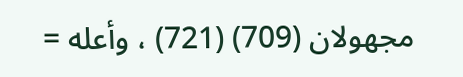مجهولان (709) (721) ، وأعله =